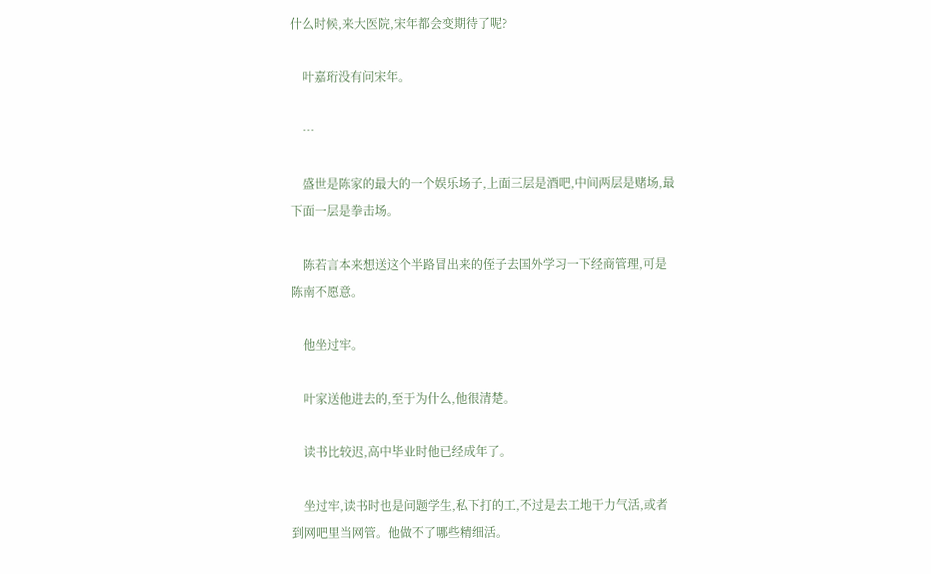什么时候,来大医院,宋年都会变期待了呢?

    叶嘉珩没有问宋年。

    …

    盛世是陈家的最大的一个娱乐场子,上面三层是酒吧,中间两层是赌场,最下面一层是拳击场。

    陈若言本来想送这个半路冒出来的侄子去国外学习一下经商管理,可是陈南不愿意。

    他坐过牢。

    叶家送他进去的,至于为什么,他很清楚。

    读书比较迟,高中毕业时他已经成年了。

    坐过牢,读书时也是问题学生,私下打的工,不过是去工地干力气活,或者到网吧里当网管。他做不了哪些精细活。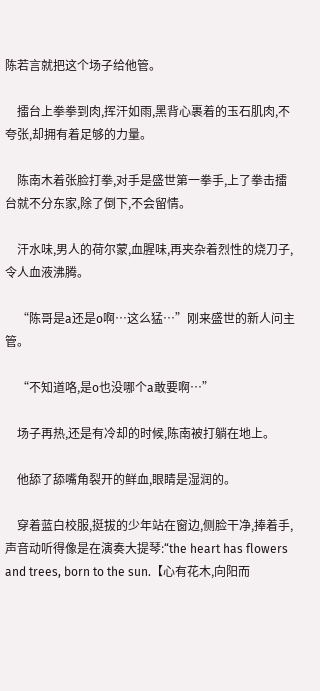陈若言就把这个场子给他管。

    擂台上拳拳到肉,挥汗如雨,黑背心裹着的玉石肌肉,不夸张,却拥有着足够的力量。

    陈南木着张脸打拳,对手是盛世第一拳手,上了拳击擂台就不分东家,除了倒下,不会留情。

    汗水味,男人的荷尔蒙,血腥味,再夹杂着烈性的烧刀子,令人血液沸腾。

    “陈哥是a还是o啊…这么猛…”刚来盛世的新人问主管。

    “不知道咯,是o也没哪个a敢要啊…”

    场子再热,还是有冷却的时候,陈南被打躺在地上。

    他舔了舔嘴角裂开的鲜血,眼睛是湿润的。

    穿着蓝白校服,挺拔的少年站在窗边,侧脸干净,捧着手,声音动听得像是在演奏大提琴:“the heart has flowers and trees, born to the sun.【心有花木,向阳而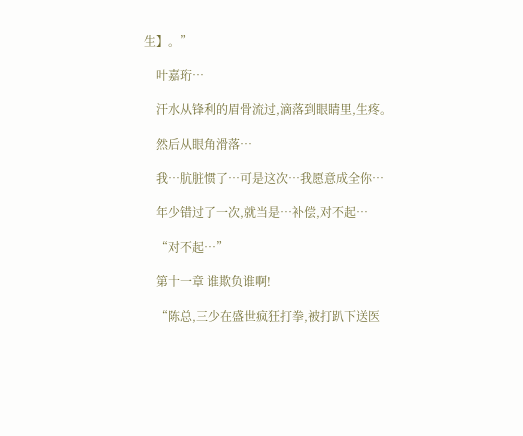生】。”

    叶嘉珩…

    汗水从锋利的眉骨流过,滴落到眼睛里,生疼。

    然后从眼角滑落…

    我…肮脏惯了…可是这次…我愿意成全你…

    年少错过了一次,就当是…补偿,对不起…

    “对不起…”

    第十一章 谁欺负谁啊!

    “陈总,三少在盛世疯狂打拳,被打趴下送医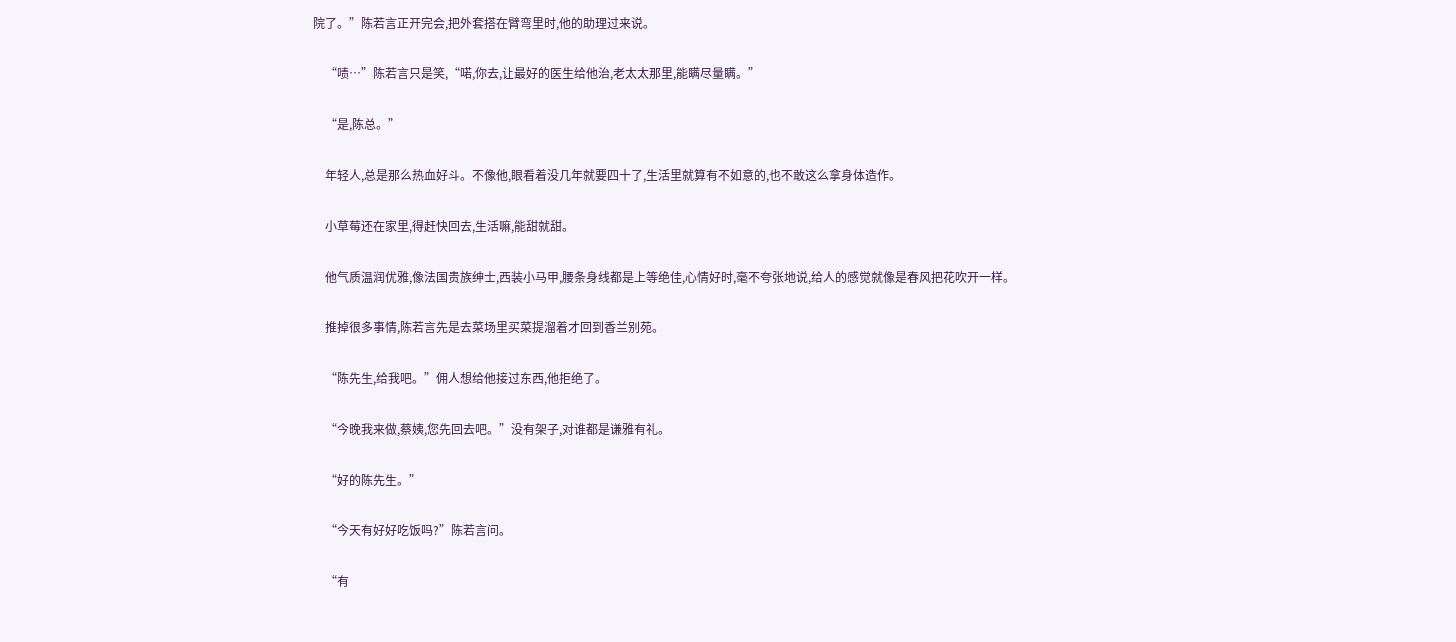院了。”陈若言正开完会,把外套搭在臂弯里时,他的助理过来说。

    “啧…”陈若言只是笑,“喏,你去,让最好的医生给他治,老太太那里,能瞒尽量瞒。”

    “是,陈总。”

    年轻人,总是那么热血好斗。不像他,眼看着没几年就要四十了,生活里就算有不如意的,也不敢这么拿身体造作。

    小草莓还在家里,得赶快回去,生活嘛,能甜就甜。

    他气质温润优雅,像法国贵族绅士,西装小马甲,腰条身线都是上等绝佳,心情好时,毫不夸张地说,给人的感觉就像是春风把花吹开一样。

    推掉很多事情,陈若言先是去菜场里买菜提溜着才回到香兰别苑。

    “陈先生,给我吧。”佣人想给他接过东西,他拒绝了。

    “今晚我来做,蔡姨,您先回去吧。”没有架子,对谁都是谦雅有礼。

    “好的陈先生。”

    “今天有好好吃饭吗?”陈若言问。

    “有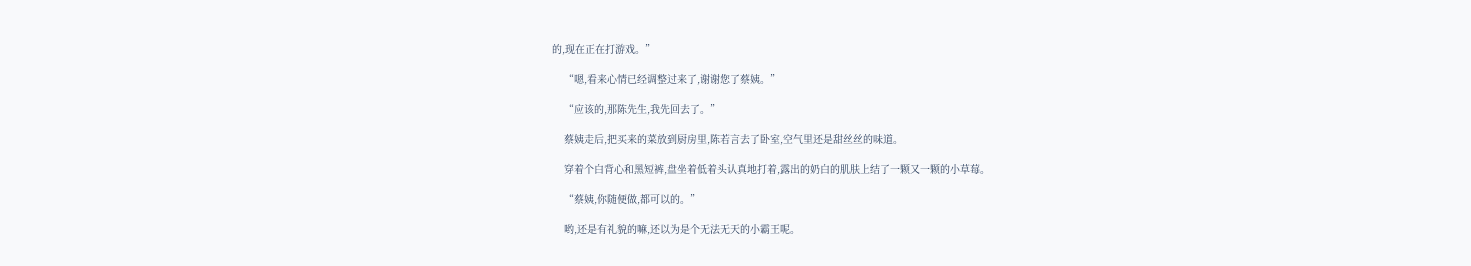的,现在正在打游戏。”

    “嗯,看来心情已经调整过来了,谢谢您了蔡姨。”

    “应该的,那陈先生,我先回去了。”

    蔡姨走后,把买来的菜放到厨房里,陈若言去了卧室,空气里还是甜丝丝的味道。

    穿着个白背心和黑短裤,盘坐着低着头认真地打着,露出的奶白的肌肤上结了一颗又一颗的小草莓。

    “蔡姨,你随便做,都可以的。”

    哟,还是有礼貌的嘛,还以为是个无法无天的小霸王呢。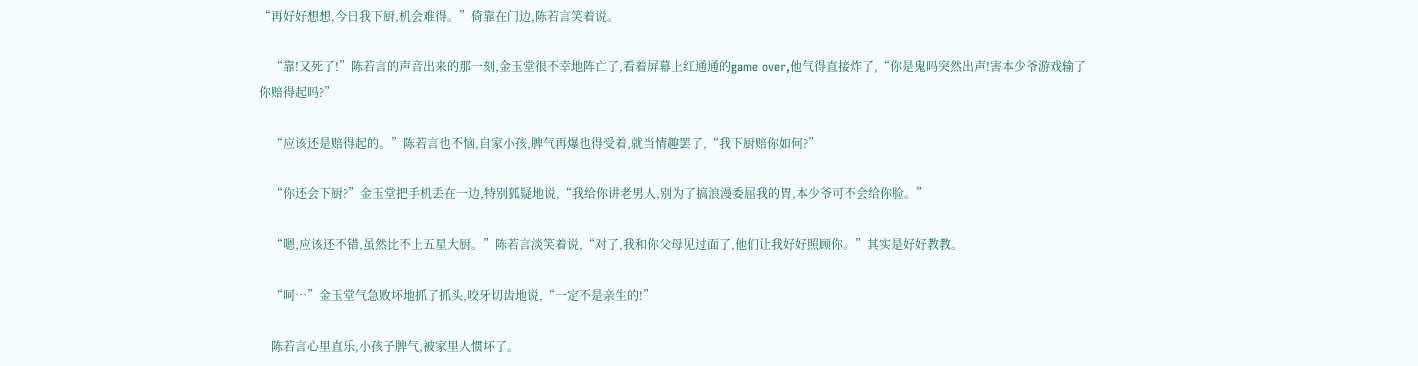“再好好想想,今日我下厨,机会难得。”倚靠在门边,陈若言笑着说。

    “靠!又死了!”陈若言的声音出来的那一刻,金玉堂很不幸地阵亡了,看着屏幕上红通通的game over,他气得直接炸了,“你是鬼吗突然出声!害本少爷游戏输了你赔得起吗?”

    “应该还是赔得起的。”陈若言也不恼,自家小孩,脾气再爆也得受着,就当情趣罢了,“我下厨赔你如何?”

    “你还会下厨?”金玉堂把手机丢在一边,特别狐疑地说,“我给你讲老男人,别为了搞浪漫委屈我的胃,本少爷可不会给你脸。”

    “嗯,应该还不错,虽然比不上五星大厨。”陈若言淡笑着说,“对了,我和你父母见过面了,他们让我好好照顾你。”其实是好好教教。

    “呵…”金玉堂气急败坏地抓了抓头,咬牙切齿地说,“一定不是亲生的!”

    陈若言心里直乐,小孩子脾气,被家里人惯坏了。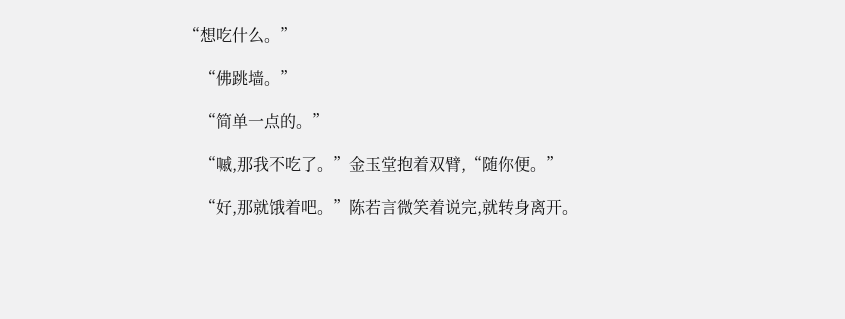“想吃什么。”

    “佛跳墙。”

    “简单一点的。”

    “嘁,那我不吃了。”金玉堂抱着双臂,“随你便。”

    “好,那就饿着吧。”陈若言微笑着说完,就转身离开。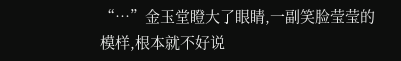“…”金玉堂瞪大了眼睛,一副笑脸莹莹的模样,根本就不好说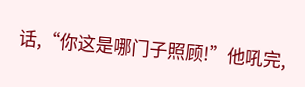话,“你这是哪门子照顾!”他吼完,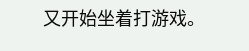又开始坐着打游戏。